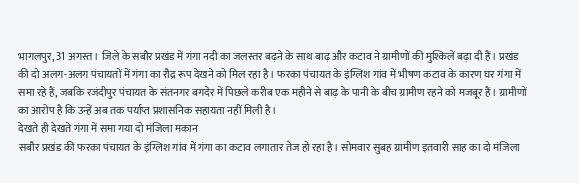भागलपुर, 31 अगस्त। जिले के सबौर प्रखंड में गंगा नदी का जलस्तर बढ़ने के साथ बाढ़ और कटाव ने ग्रामीणों की मुश्किलें बढ़ा दी हैं। प्रखंड की दो अलग-अलग पंचायतों में गंगा का रौद्र रूप देखने को मिल रहा है। फरका पंचायत के इंग्लिश गांव में भीषण कटाव के कारण घर गंगा में समा रहे हैं, जबकि रजंदीपुर पंचायत के संतनगर बगदेर में पिछले करीब एक महीने से बाढ़ के पानी के बीच ग्रामीण रहने को मजबूर हैं। ग्रामीणों का आरोप है कि उन्हें अब तक पर्याप्त प्रशासनिक सहायता नहीं मिली है।
देखते ही देखते गंगा में समा गया दो मंजिला मकान
सबौर प्रखंड की फरका पंचायत के इंग्लिश गांव में गंगा का कटाव लगातार तेज हो रहा है। सोमवार सुबह ग्रामीण इतवारी साह का दो मंजिला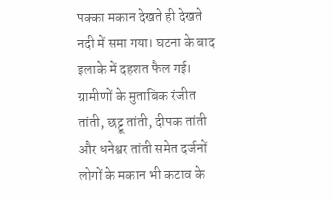पक्का मकान देखते ही देखते नदी में समा गया। घटना के बाद इलाके में दहशत फैल गई।
ग्रामीणों के मुताबिक रंजीत तांती, छट्टू तांती, दीपक तांती और धनेश्वर तांती समेत दर्जनों लोगों के मकान भी कटाव के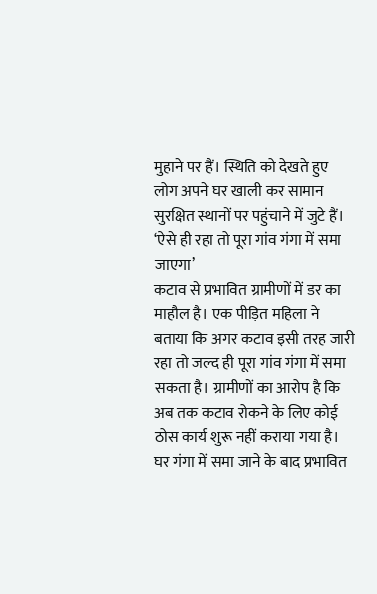मुहाने पर हैं। स्थिति को देखते हुए लोग अपने घर खाली कर सामान सुरक्षित स्थानों पर पहुंचाने में जुटे हैं।
‘ऐसे ही रहा तो पूरा गांव गंगा में समा जाएगा’
कटाव से प्रभावित ग्रामीणों में डर का माहौल है। एक पीड़ित महिला ने बताया कि अगर कटाव इसी तरह जारी रहा तो जल्द ही पूरा गांव गंगा में समा सकता है। ग्रामीणों का आरोप है कि अब तक कटाव रोकने के लिए कोई ठोस कार्य शुरू नहीं कराया गया है।
घर गंगा में समा जाने के बाद प्रभावित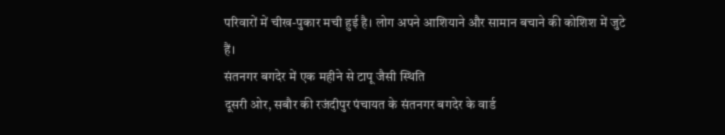परिवारों में चीख-पुकार मची हुई है। लोग अपने आशियाने और सामान बचाने की कोशिश में जुटे हैं।
संतनगर बगदेर में एक महीने से टापू जैसी स्थिति
दूसरी ओर, सबौर की रजंदीपुर पंचायत के संतनगर बगदेर के वार्ड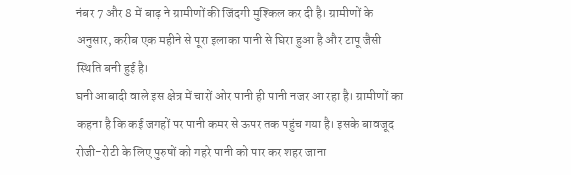नंबर 7 और 8 में बाढ़ ने ग्रामीणों की जिंदगी मुश्किल कर दी है। ग्रामीणों के अनुसार, करीब एक महीने से पूरा इलाका पानी से घिरा हुआ है और टापू जैसी स्थिति बनी हुई है।
घनी आबादी वाले इस क्षेत्र में चारों ओर पानी ही पानी नजर आ रहा है। ग्रामीणों का कहना है कि कई जगहों पर पानी कमर से ऊपर तक पहुंच गया है। इसके बावजूद रोजी-रोटी के लिए पुरुषों को गहरे पानी को पार कर शहर जाना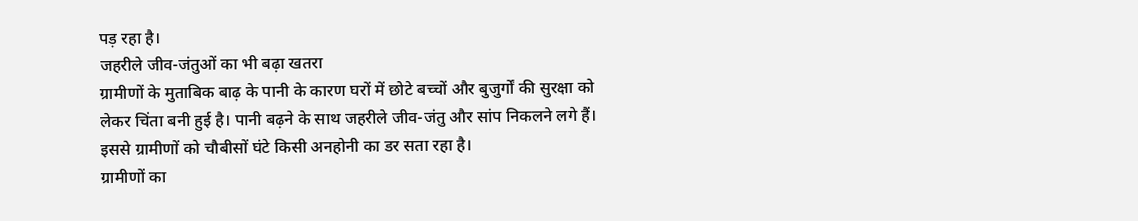पड़ रहा है।
जहरीले जीव-जंतुओं का भी बढ़ा खतरा
ग्रामीणों के मुताबिक बाढ़ के पानी के कारण घरों में छोटे बच्चों और बुजुर्गों की सुरक्षा को लेकर चिंता बनी हुई है। पानी बढ़ने के साथ जहरीले जीव-जंतु और सांप निकलने लगे हैं। इससे ग्रामीणों को चौबीसों घंटे किसी अनहोनी का डर सता रहा है।
ग्रामीणों का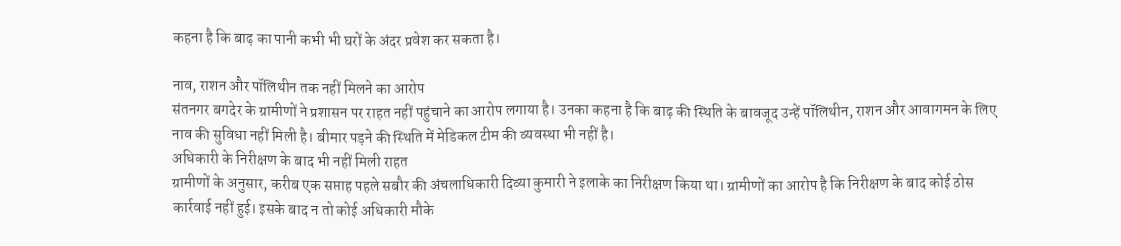कहना है कि बाढ़ का पानी कभी भी घरों के अंदर प्रवेश कर सकता है।

नाव, राशन और पॉलिथीन तक नहीं मिलने का आरोप
संतनगर बगदेर के ग्रामीणों ने प्रशासन पर राहत नहीं पहुंचाने का आरोप लगाया है। उनका कहना है कि बाढ़ की स्थिति के बावजूद उन्हें पॉलिथीन, राशन और आवागमन के लिए नाव की सुविधा नहीं मिली है। बीमार पड़ने की स्थिति में मेडिकल टीम की व्यवस्था भी नहीं है।
अधिकारी के निरीक्षण के बाद भी नहीं मिली राहत
ग्रामीणों के अनुसार, करीब एक सप्ताह पहले सबौर की अंचलाधिकारी दिव्या कुमारी ने इलाके का निरीक्षण किया था। ग्रामीणों का आरोप है कि निरीक्षण के बाद कोई ठोस कार्रवाई नहीं हुई। इसके बाद न तो कोई अधिकारी मौके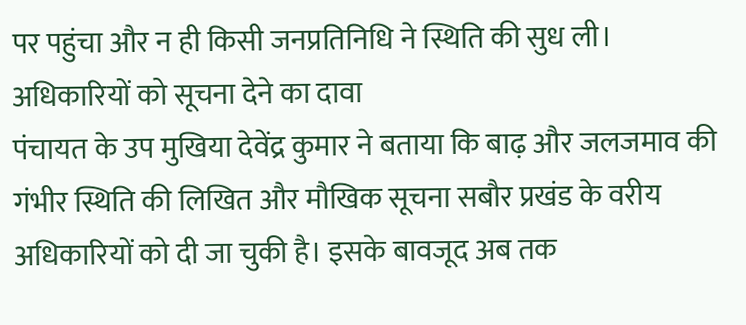पर पहुंचा और न ही किसी जनप्रतिनिधि ने स्थिति की सुध ली।
अधिकारियों को सूचना देने का दावा
पंचायत के उप मुखिया देवेंद्र कुमार ने बताया कि बाढ़ और जलजमाव की गंभीर स्थिति की लिखित और मौखिक सूचना सबौर प्रखंड के वरीय अधिकारियों को दी जा चुकी है। इसके बावजूद अब तक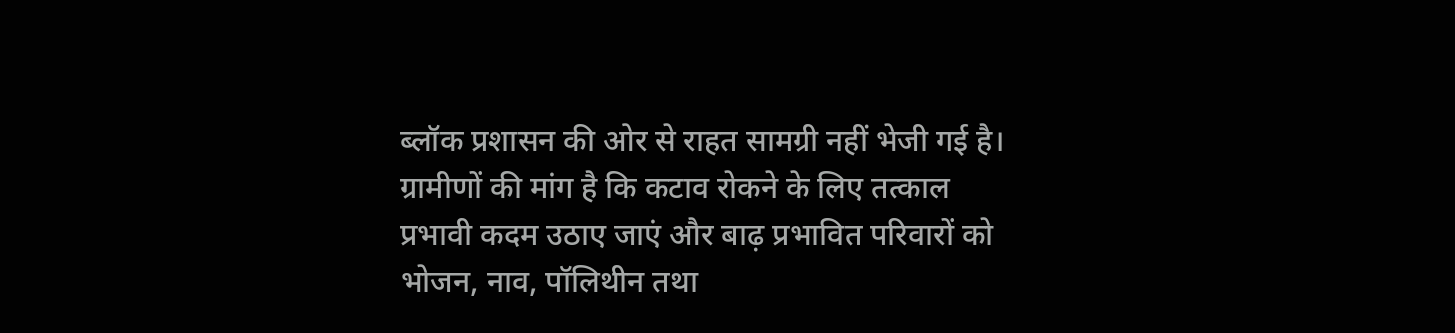ब्लॉक प्रशासन की ओर से राहत सामग्री नहीं भेजी गई है।
ग्रामीणों की मांग है कि कटाव रोकने के लिए तत्काल प्रभावी कदम उठाए जाएं और बाढ़ प्रभावित परिवारों को भोजन, नाव, पॉलिथीन तथा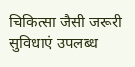चिकित्सा जैसी जरूरी सुविधाएं उपलब्ध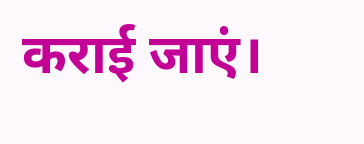कराई जाएं।